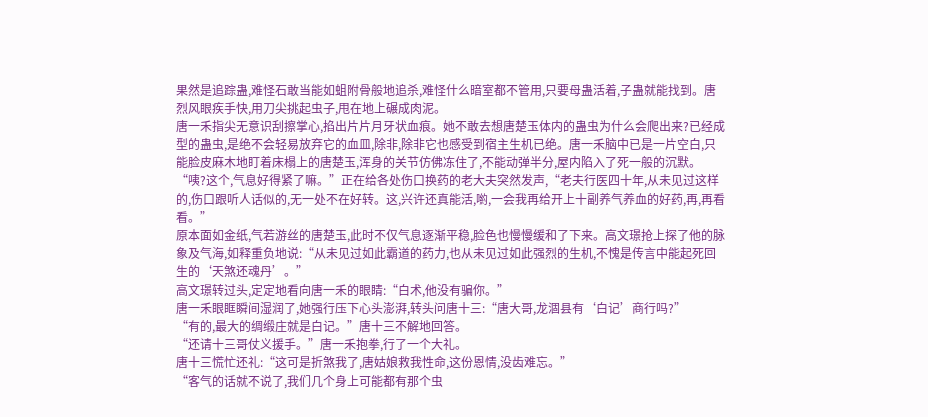果然是追踪蛊,难怪石敢当能如蛆附骨般地追杀,难怪什么暗室都不管用,只要母蛊活着,子蛊就能找到。唐烈风眼疾手快,用刀尖挑起虫子,甩在地上碾成肉泥。
唐一禾指尖无意识刮擦掌心,掐出片片月牙状血痕。她不敢去想唐楚玉体内的蛊虫为什么会爬出来?已经成型的蛊虫,是绝不会轻易放弃它的血皿,除非,除非它也感受到宿主生机已绝。唐一禾脑中已是一片空白,只能脸皮麻木地盯着床榻上的唐楚玉,浑身的关节仿佛冻住了,不能动弹半分,屋内陷入了死一般的沉默。
“咦?这个,气息好得紧了嘛。”正在给各处伤口换药的老大夫突然发声,“老夫行医四十年,从未见过这样的,伤口跟听人话似的,无一处不在好转。这,兴许还真能活,喲,一会我再给开上十副养气养血的好药,再,再看看。”
原本面如金纸,气若游丝的唐楚玉,此时不仅气息逐渐平稳,脸色也慢慢缓和了下来。高文璟抢上探了他的脉象及气海,如释重负地说:“从未见过如此霸道的药力,也从未见过如此强烈的生机,不愧是传言中能起死回生的‘天煞还魂丹’。”
高文璟转过头,定定地看向唐一禾的眼睛:“白术,他没有骗你。”
唐一禾眼眶瞬间湿润了,她强行压下心头澎湃,转头问唐十三:“唐大哥,龙涸县有‘白记’商行吗?”
“有的,最大的绸缎庄就是白记。”唐十三不解地回答。
“还请十三哥仗义援手。”唐一禾抱拳,行了一个大礼。
唐十三慌忙还礼:“这可是折煞我了,唐姑娘救我性命,这份恩情,没齿难忘。”
“客气的话就不说了,我们几个身上可能都有那个虫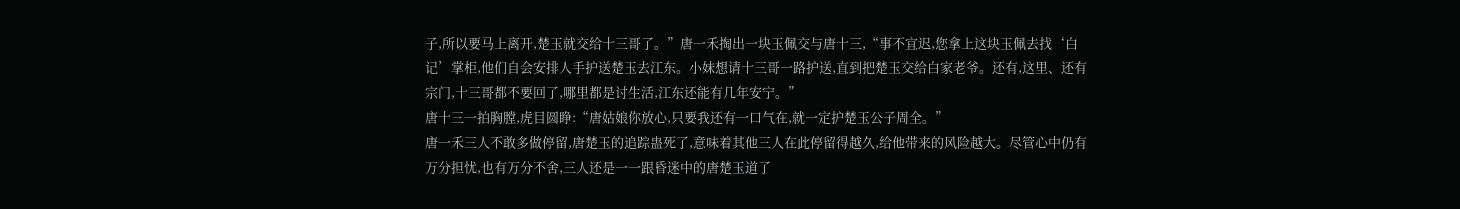子,所以要马上离开,楚玉就交给十三哥了。”唐一禾掏出一块玉佩交与唐十三,“事不宜迟,您拿上这块玉佩去找‘白记’掌柜,他们自会安排人手护送楚玉去江东。小妹想请十三哥一路护送,直到把楚玉交给白家老爷。还有,这里、还有宗门,十三哥都不要回了,哪里都是讨生活,江东还能有几年安宁。”
唐十三一拍胸膛,虎目圆睁:“唐姑娘你放心,只要我还有一口气在,就一定护楚玉公子周全。”
唐一禾三人不敢多做停留,唐楚玉的追踪蛊死了,意味着其他三人在此停留得越久,给他带来的风险越大。尽管心中仍有万分担忧,也有万分不舍,三人还是一一跟昏迷中的唐楚玉道了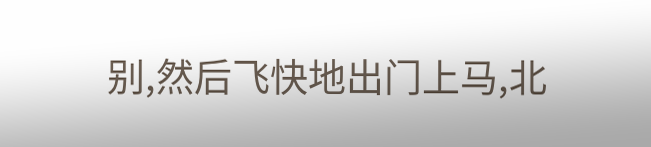别,然后飞快地出门上马,北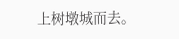上树墩城而去。